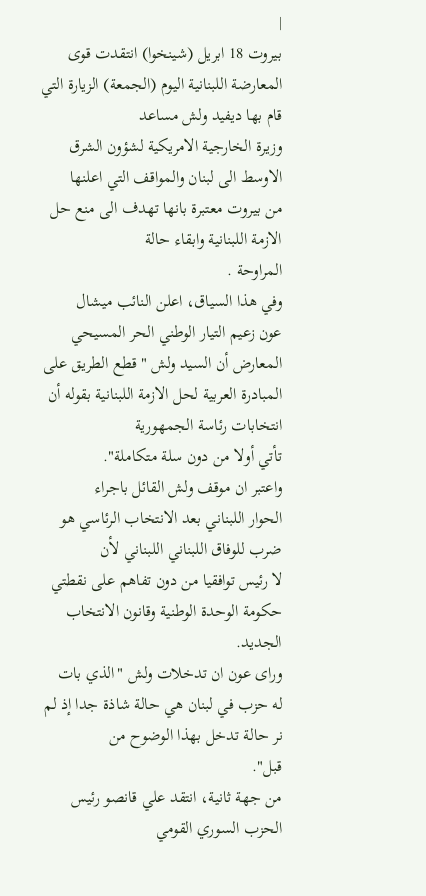|
بيروت 18 ابريل (شينخوا) انتقدت قوى
المعارضة اللبنانية اليوم (الجمعة) الزيارة التي قام بها ديفيد ولش مساعد
وزيرة الخارجية الامريكية لشؤون الشرق الاوسط الى لبنان والمواقف التي اعلنها
من بيروت معتبرة بانها تهدف الى منع حل الازمة اللبنانية وابقاء حالة
المراوحة .
وفي هذا السياق، اعلن النائب ميشال
عون زعيم التيار الوطني الحر المسيحي المعارض أن السيد ولش "قطع الطريق على
المبادرة العربية لحل الازمة اللبنانية بقوله أن انتخابات رئاسة الجمهورية
تأتي أولا من دون سلة متكاملة".
واعتبر ان موقف ولش القائل باجراء
الحوار اللبناني بعد الانتخاب الرئاسي هو ضرب للوفاق اللبناني اللبناني لأن
لا رئيس توافقيا من دون تفاهم على نقطتي حكومة الوحدة الوطنية وقانون الانتخاب
الجديد.
وراى عون ان تدخلات ولش "الذي بات
له حزب في لبنان هي حالة شاذة جدا إذ لم نر حالة تدخل بهذا الوضوح من
قبل".
من جهة ثانية، انتقد علي قانصو رئيس
الحزب السوري القومي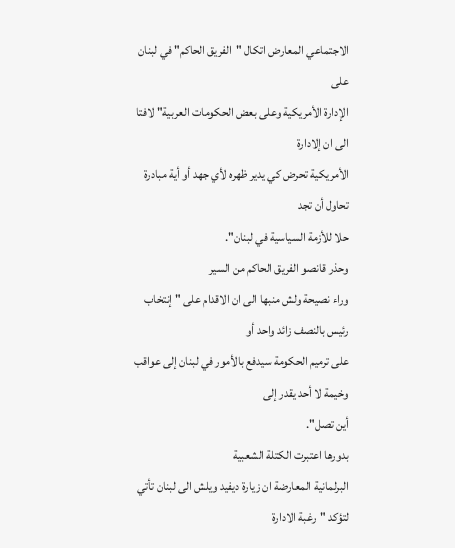الاجتماعي المعارض اتكال "الفريق الحاكم" في لبنان على
الإدارة الأمريكية وعلى بعض الحكومات العربية" لافتا الى ان إلادارة
الأمريكية تحرض كي يدير ظهره لأي جهد أو أية مبادرة تحاول أن تجد
حلا للأزمة السياسية في لبنان".
وحذر قانصو الفريق الحاكم من السير
وراء نصيحة ولش منبها الى ان الاقدام على "إنتخاب رئيس بالنصف زائد واحد أو
على ترميم الحكومة سيدفع بالأمور في لبنان إلى عواقب وخيمة لا أحد يقدر إلى
أين تصل".
بدورها اعتبرت الكتلة الشعبية
البرلمانية المعارضة ان زيارة ديفيد ويلش الى لبنان تأتي لتؤكد "رغبة الادارة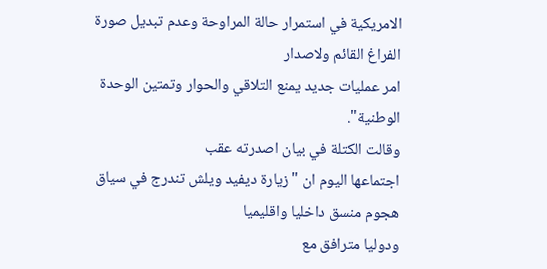الامريكية في استمرار حالة المراوحة وعدم تبديل صورة الفراغ القائم ولاصدار
امر عمليات جديد يمنع التلاقي والحوار وتمتين الوحدة الوطنية".
وقالت الكتلة في بيان اصدرته عقب
اجتماعها اليوم ان "زيارة ديفيد ويلش تندرج في سياق هجوم منسق داخليا واقليميا
ودوليا مترافق مع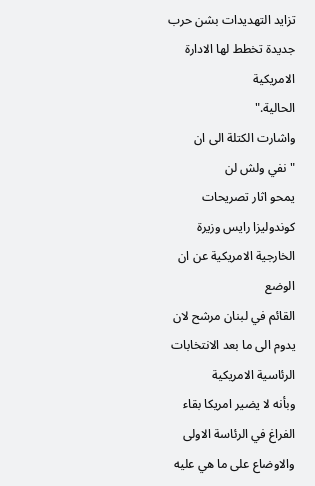تزايد التهديدات بشن حرب جديدة تخطط لها الادارة الامريكية
الحالية."
واشارت الكتلة الى ان "نفي ولش لن
يمحو اثار تصريحات كوندوليزا رايس وزيرة الخارجية الامريكية عن ان الوضع
القائم في لبنان مرشح لان يدوم الى ما بعد الانتخابات الرئاسية الامريكية
وبأنه لا يضير امريكا بقاء الفراغ في الرئاسة الاولى والاوضاع على ما هي عليه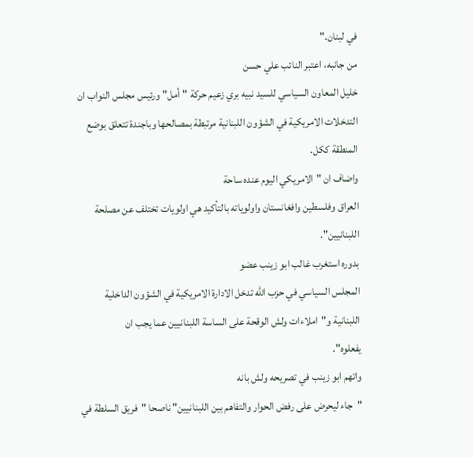في لبنان."
من جانبه، اعتبر النائب علي حسن
خليل المعاون السياسي للسيد نبيه بري زعيم حركة "أمل" ورئيس مجلس النواب ان
التدخلات الامريكية في الشؤون اللبنانية مرتبطة بمصالحها وباجندة تتعلق بوضع
المنطقة ككل.
واضاف ان "الامريكي اليوم عنده ساحة
العراق وفلسطين وافغانستان واولوياته بالتأكيد هي اولويات تختلف عن مصلحة
اللبنانيين".
بدوره استغرب غالب ابو زينب عضو
المجلس السياسي في حزب الله تدخل الادارة الامريكية في الشؤون الداخلية
اللبنانية و"املاءات ولش الوقحة على الساسة اللبنانيين عما يجب ان
يفعلوه".
واتهم ابو زينب في تصريحه ولش بانه
"جاء ليحرض على رفض الحوار والتفاهم بين اللبنانيين" ناصحا "فريق السلطة في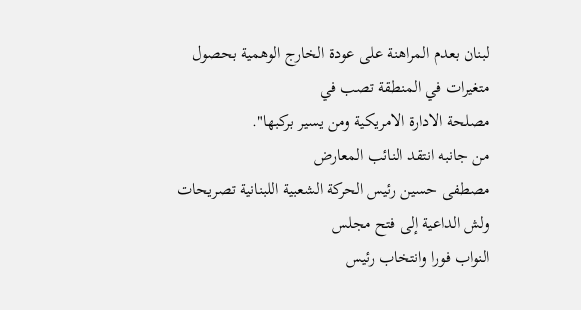لبنان بعدم المراهنة على عودة الخارج الوهمية بحصول متغيرات في المنطقة تصب في
مصلحة الادارة الامريكية ومن يسير بركبها".
من جانبه انتقد النائب المعارض
مصطفى حسين رئيس الحركة الشعبية اللبنانية تصريحات ولش الداعية إلى فتح مجلس
النواب فورا وانتخاب رئيس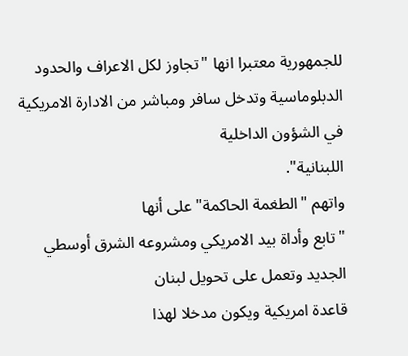للجمهورية معتبرا انها "تجاوز لكل الاعراف والحدود
الدبلوماسية وتدخل سافر ومباشر من الادارة الامريكية في الشؤون الداخلية
اللبنانية".
واتهم "الطغمة الحاكمة" على أنها
"تابع وأداة بيد الامريكي ومشروعه الشرق أوسطي الجديد وتعمل على تحويل لبنان
قاعدة امريكية ويكون مدخلا لهذا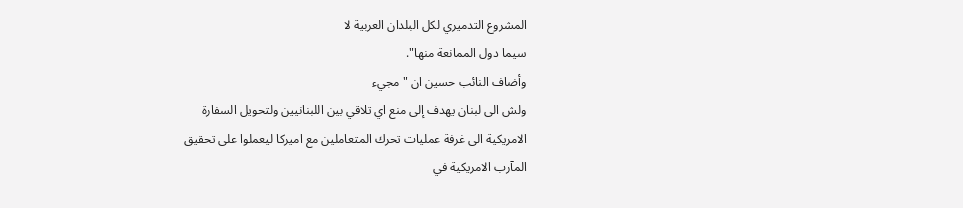المشروع التدميري لكل البلدان العربية لا
سيما دول الممانعة منها".
وأضاف النائب حسين ان "مجيء
ولش الى لبنان يهدف إلى منع اي تلاقي بين اللبنانيين ولتحويل السفارة
الامريكية الى غرفة عمليات تحرك المتعاملين مع اميركا ليعملوا على تحقيق
المآرب الامريكية في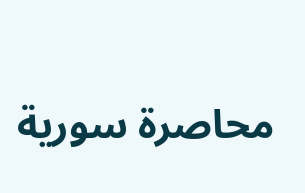محاصرة سورية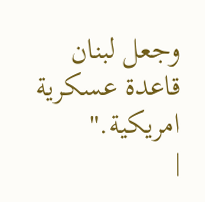وجعل لبنان قاعدة عسكرية امريكية."
|